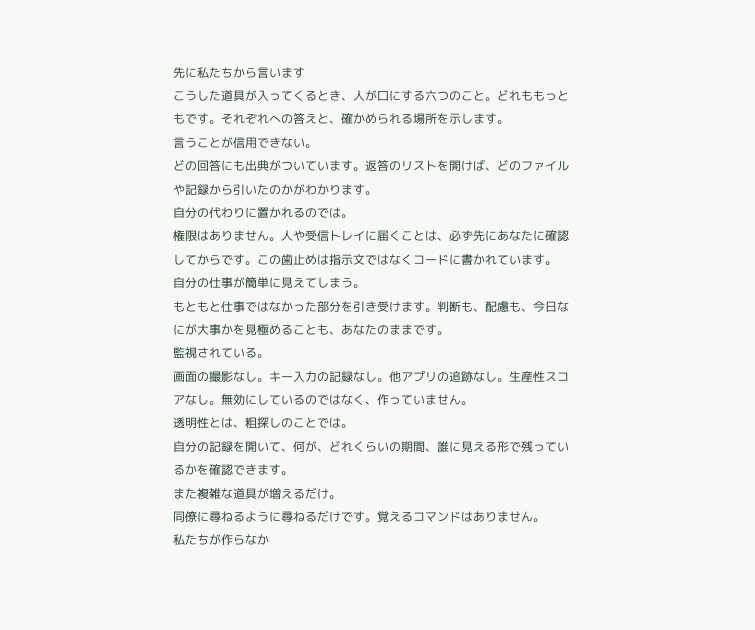先に私たちから言います
こうした道具が入ってくるとき、人が口にする六つのこと。どれももっともです。それぞれへの答えと、確かめられる場所を示します。
言うことが信用できない。
どの回答にも出典がついています。返答のリストを開けば、どのファイルや記録から引いたのかがわかります。
自分の代わりに置かれるのでは。
権限はありません。人や受信トレイに届くことは、必ず先にあなたに確認してからです。この歯止めは指示文ではなくコードに書かれています。
自分の仕事が簡単に見えてしまう。
もともと仕事ではなかった部分を引き受けます。判断も、配慮も、今日なにが大事かを見極めることも、あなたのままです。
監視されている。
画面の撮影なし。キー入力の記録なし。他アプリの追跡なし。生産性スコアなし。無効にしているのではなく、作っていません。
透明性とは、粗探しのことでは。
自分の記録を開いて、何が、どれくらいの期間、誰に見える形で残っているかを確認できます。
また複雑な道具が増えるだけ。
同僚に尋ねるように尋ねるだけです。覚えるコマンドはありません。
私たちが作らなか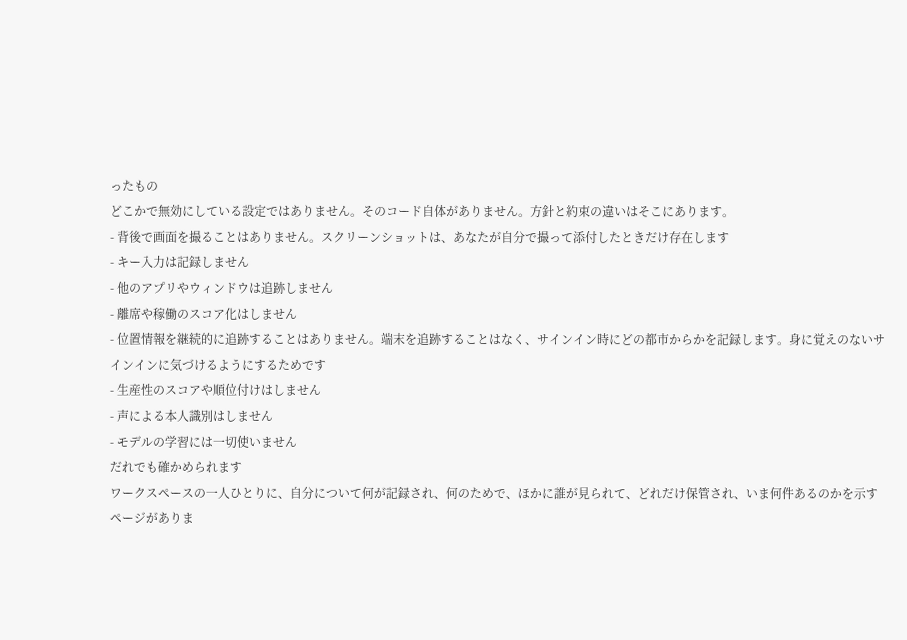ったもの
どこかで無効にしている設定ではありません。そのコード自体がありません。方針と約束の違いはそこにあります。
- 背後で画面を撮ることはありません。スクリーンショットは、あなたが自分で撮って添付したときだけ存在します
- キー入力は記録しません
- 他のアプリやウィンドウは追跡しません
- 離席や稼働のスコア化はしません
- 位置情報を継続的に追跡することはありません。端末を追跡することはなく、サインイン時にどの都市からかを記録します。身に覚えのないサインインに気づけるようにするためです
- 生産性のスコアや順位付けはしません
- 声による本人識別はしません
- モデルの学習には一切使いません
だれでも確かめられます
ワークスペースの一人ひとりに、自分について何が記録され、何のためで、ほかに誰が見られて、どれだけ保管され、いま何件あるのかを示すページがありま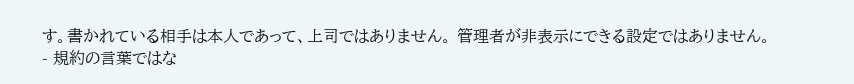す。書かれている相手は本人であって、上司ではありません。 管理者が非表示にできる設定ではありません。
- 規約の言葉ではな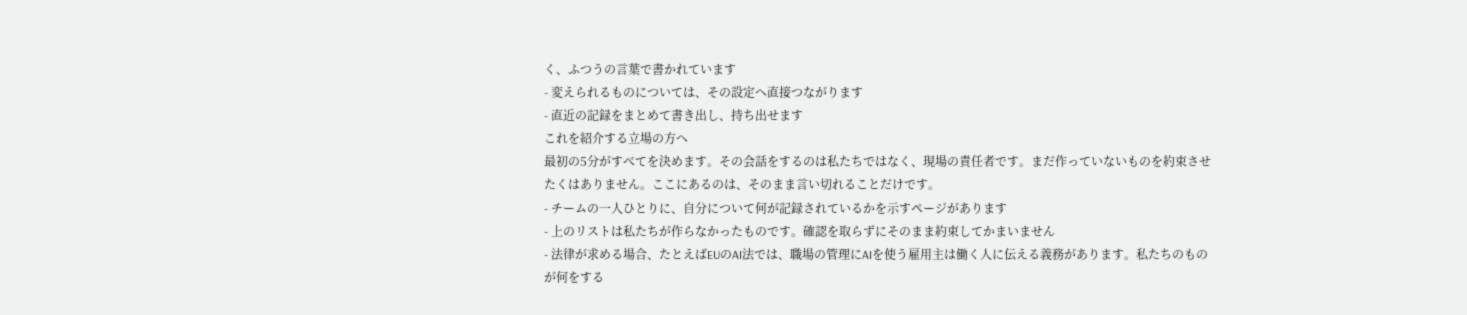く、ふつうの言葉で書かれています
- 変えられるものについては、その設定へ直接つながります
- 直近の記録をまとめて書き出し、持ち出せます
これを紹介する立場の方へ
最初の5分がすべてを決めます。その会話をするのは私たちではなく、現場の責任者です。まだ作っていないものを約束させたくはありません。ここにあるのは、そのまま言い切れることだけです。
- チームの一人ひとりに、自分について何が記録されているかを示すページがあります
- 上のリストは私たちが作らなかったものです。確認を取らずにそのまま約束してかまいません
- 法律が求める場合、たとえばEUのAI法では、職場の管理にAIを使う雇用主は働く人に伝える義務があります。私たちのものが何をする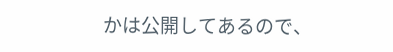かは公開してあるので、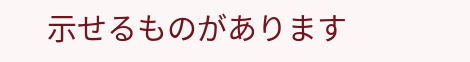示せるものがあります